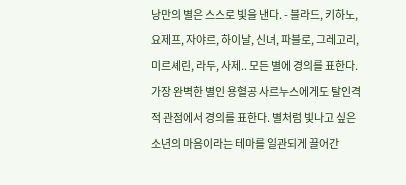낭만의 별은 스스로 빛을 낸다. - 블라드, 키하노, 요제프, 자야르, 하이날, 신녀, 파블로, 그레고리, 미르셰린, 라두, 사제.. 모든 별에 경의를 표한다. 가장 완벽한 별인 용혈공 사르누스에게도 탈인격적 관점에서 경의를 표한다. 별처럼 빛나고 싶은 소년의 마음이라는 테마를 일관되게 끌어간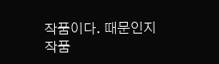작품이다. 때문인지 작품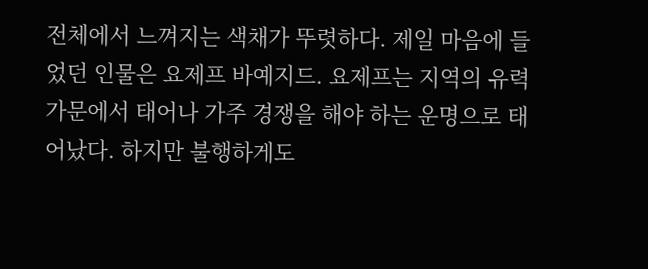전체에서 느껴지는 색채가 뚜렷하다. 제일 마음에 들었던 인물은 요제프 바예지드. 요제프는 지역의 유력 가문에서 태어나 가주 경쟁을 해야 하는 운명으로 태어났다. 하지만 불행하게도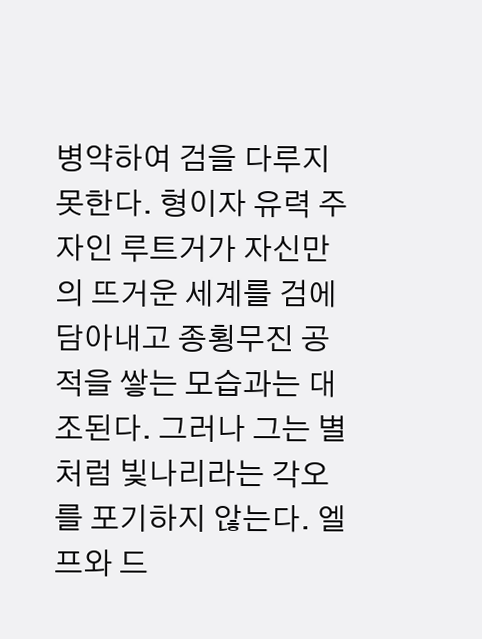병약하여 검을 다루지 못한다. 형이자 유력 주자인 루트거가 자신만의 뜨거운 세계를 검에 담아내고 종횡무진 공적을 쌓는 모습과는 대조된다. 그러나 그는 별처럼 빛나리라는 각오를 포기하지 않는다. 엘프와 드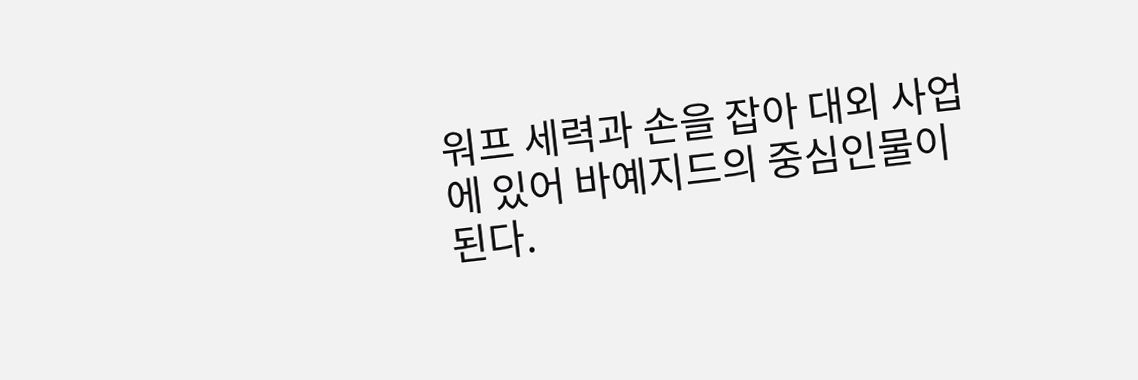워프 세력과 손을 잡아 대외 사업에 있어 바예지드의 중심인물이 된다.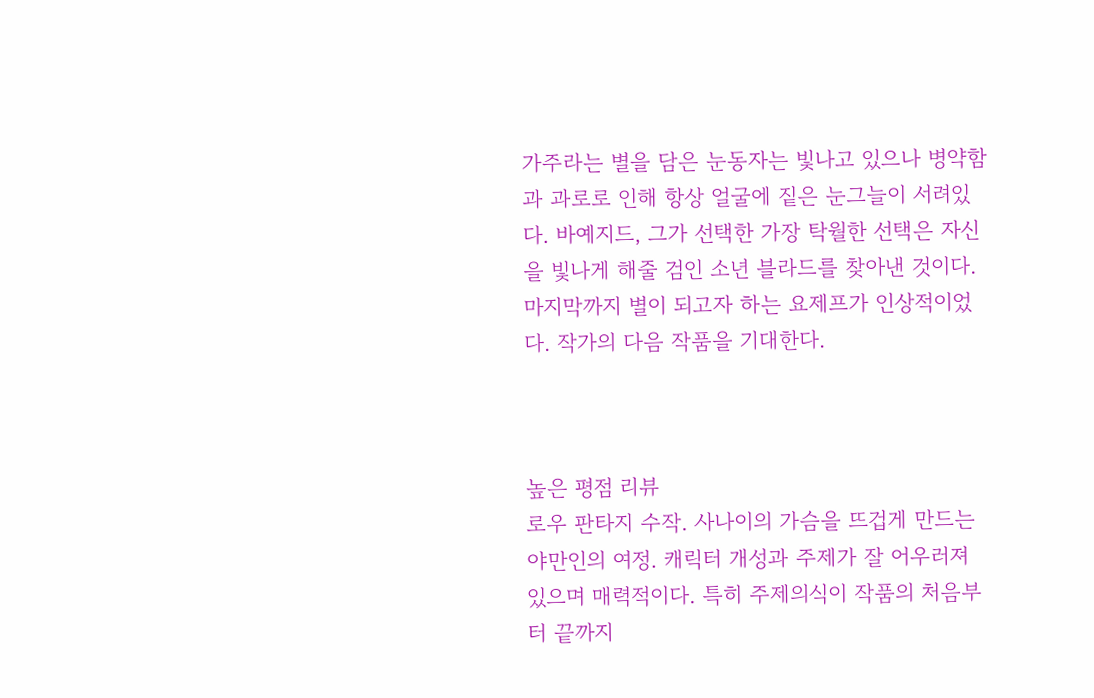가주라는 별을 담은 눈동자는 빛나고 있으나 병약함과 과로로 인해 항상 얼굴에 짙은 눈그늘이 서려있다. 바예지드, 그가 선택한 가장 탁월한 선택은 자신을 빛나게 해줄 검인 소년 블라드를 찾아낸 것이다. 마지막까지 별이 되고자 하는 요제프가 인상적이었다. 작가의 다음 작품을 기대한다.



높은 평점 리뷰
로우 판타지 수작. 사나이의 가슴을 뜨겁게 만드는 야만인의 여정. 캐릭터 개성과 주제가 잘 어우러져 있으며 매력적이다. 특히 주제의식이 작품의 처음부터 끝까지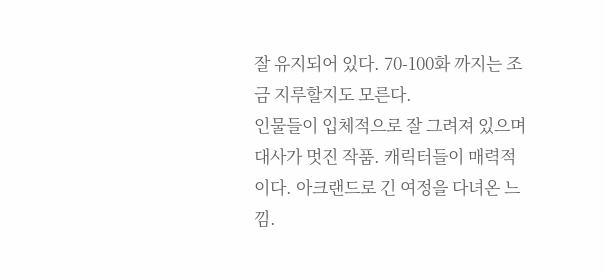잘 유지되어 있다. 70-100화 까지는 조금 지루할지도 모른다.
인물들이 입체적으로 잘 그려져 있으며 대사가 멋진 작품. 캐릭터들이 매력적이다. 아크랜드로 긴 여정을 다녀온 느낌.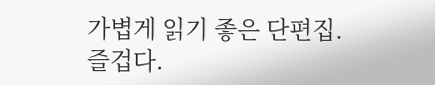가볍게 읽기 좋은 단편집. 즐겁다.